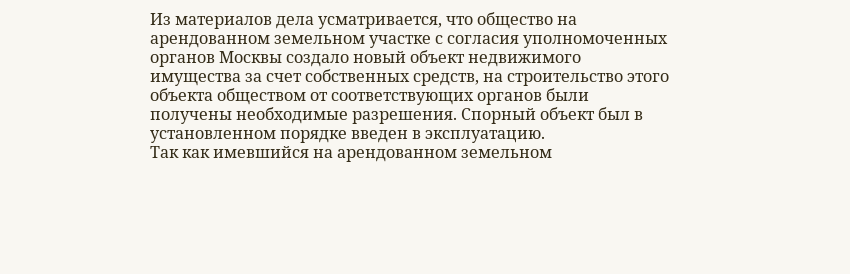Из материалов дела усматривается, что общество на арендованном земельном участке с согласия уполномоченных органов Москвы создало новый объект недвижимого имущества за счет собственных средств, на строительство этого объекта обществом от соответствующих органов были получены необходимые разрешения. Спорный объект был в установленном порядке введен в эксплуатацию.
Так как имевшийся на арендованном земельном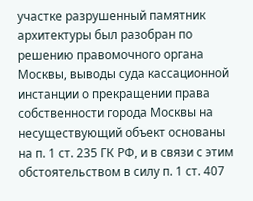участке разрушенный памятник архитектуры был разобран по решению правомочного органа Москвы, выводы суда кассационной инстанции о прекращении права собственности города Москвы на несуществующий объект основаны на п. 1 ст. 235 ГК РФ, и в связи с этим обстоятельством в силу п. 1 ст. 407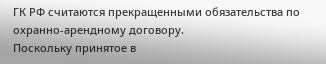ГК РФ считаются прекращенными обязательства по охранно-арендному договору.
Поскольку принятое в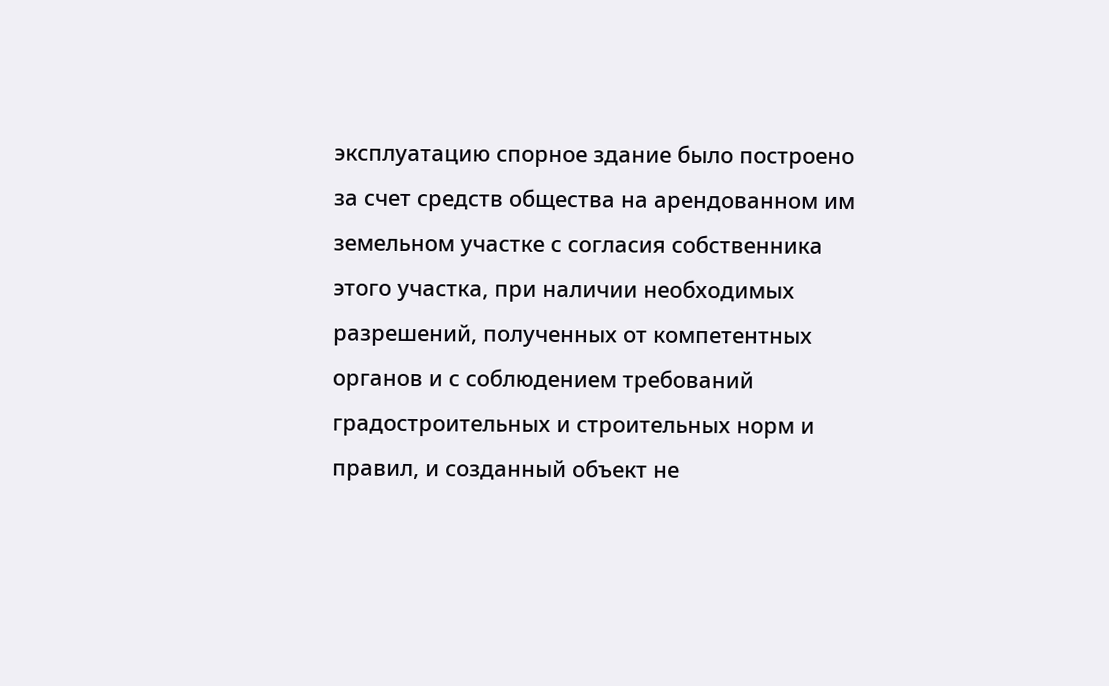эксплуатацию спорное здание было построено за счет средств общества на арендованном им земельном участке с согласия собственника этого участка, при наличии необходимых разрешений, полученных от компетентных органов и с соблюдением требований градостроительных и строительных норм и правил, и созданный объект не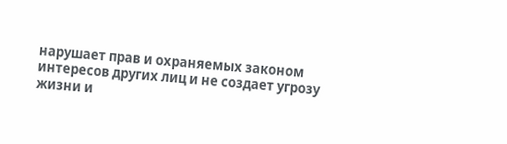нарушает прав и охраняемых законом интересов других лиц и не создает угрозу жизни и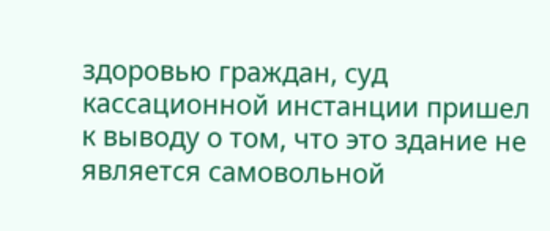здоровью граждан, суд кассационной инстанции пришел к выводу о том, что это здание не является самовольной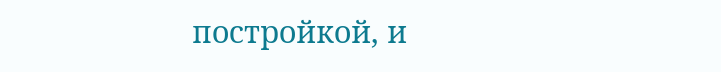постройкой, и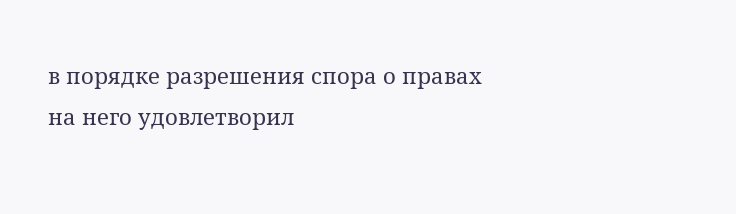в порядке разрешения спора о правах на него удовлетворил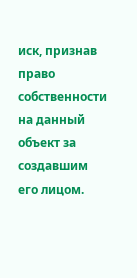иск, признав право собственности на данный объект за создавшим его лицом.